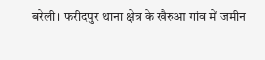बरेली। फरीदपुर थाना क्षेत्र के खैरुआ गांव में जमीन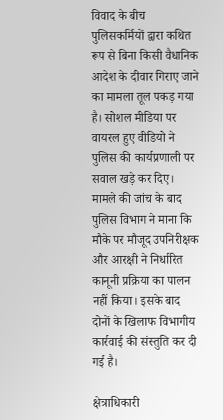विवाद के बीच पुलिसकर्मियों द्वारा कथित रूप से बिना किसी वैधानिक आदेश के दीवार गिराए जाने का मामला तूल पकड़ गया है। सोशल मीडिया पर वायरल हुए वीडियो ने पुलिस की कार्यप्रणाली पर सवाल खड़े कर दिए। मामले की जांच के बाद पुलिस विभाग ने माना कि मौके पर मौजूद उपनिरीक्षक और आरक्षी ने निर्धारित कानूनी प्रक्रिया का पालन नहीं किया। इसके बाद दोनों के खिलाफ विभागीय कार्रवाई की संस्तुति कर दी गई है।

क्षेत्राधिकारी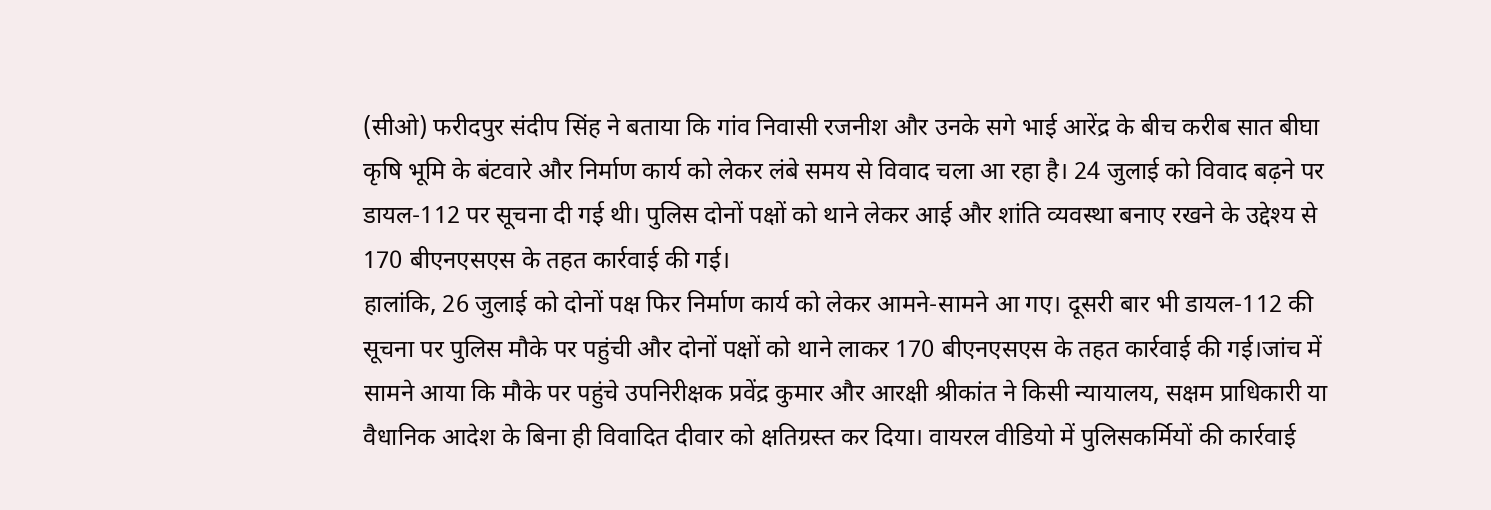(सीओ) फरीदपुर संदीप सिंह ने बताया कि गांव निवासी रजनीश और उनके सगे भाई आरेंद्र के बीच करीब सात बीघा कृषि भूमि के बंटवारे और निर्माण कार्य को लेकर लंबे समय से विवाद चला आ रहा है। 24 जुलाई को विवाद बढ़ने पर डायल-112 पर सूचना दी गई थी। पुलिस दोनों पक्षों को थाने लेकर आई और शांति व्यवस्था बनाए रखने के उद्देश्य से 170 बीएनएसएस के तहत कार्रवाई की गई।
हालांकि, 26 जुलाई को दोनों पक्ष फिर निर्माण कार्य को लेकर आमने-सामने आ गए। दूसरी बार भी डायल-112 की सूचना पर पुलिस मौके पर पहुंची और दोनों पक्षों को थाने लाकर 170 बीएनएसएस के तहत कार्रवाई की गई।जांच में सामने आया कि मौके पर पहुंचे उपनिरीक्षक प्रवेंद्र कुमार और आरक्षी श्रीकांत ने किसी न्यायालय, सक्षम प्राधिकारी या वैधानिक आदेश के बिना ही विवादित दीवार को क्षतिग्रस्त कर दिया। वायरल वीडियो में पुलिसकर्मियों की कार्रवाई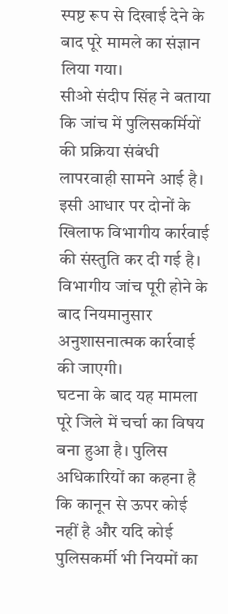स्पष्ट रूप से दिखाई देने के बाद पूरे मामले का संज्ञान लिया गया।
सीओ संदीप सिंह ने बताया कि जांच में पुलिसकर्मियों की प्रक्रिया संबंधी लापरवाही सामने आई है। इसी आधार पर दोनों के खिलाफ विभागीय कार्रवाई की संस्तुति कर दी गई है। विभागीय जांच पूरी होने के बाद नियमानुसार अनुशासनात्मक कार्रवाई की जाएगी।
घटना के बाद यह मामला पूरे जिले में चर्चा का विषय बना हुआ है। पुलिस अधिकारियों का कहना है कि कानून से ऊपर कोई नहीं है और यदि कोई पुलिसकर्मी भी नियमों का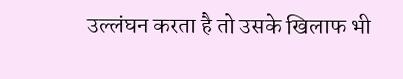उल्लंघन करता है तो उसके खिलाफ भी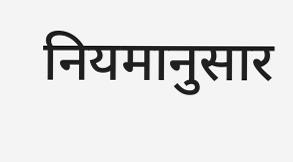नियमानुसार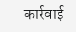कार्रवाई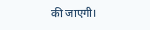की जाएगी।